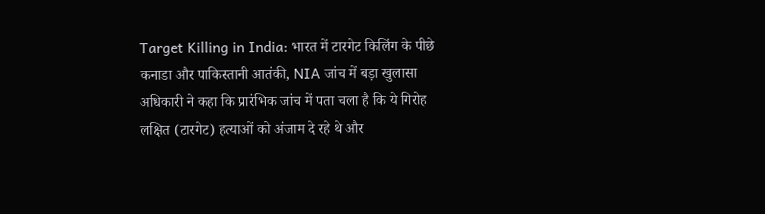Target Killing in India: भारत में टारगेट किलिंग के पीछे कनाडा और पाकिस्तानी आतंकी, NIA जांच में बड़ा खुलासा
अधिकारी ने कहा कि प्रारंभिक जांच में पता चला है कि ये गिरोह लक्षित (टारगेट) हत्याओं को अंजाम दे रहे थे और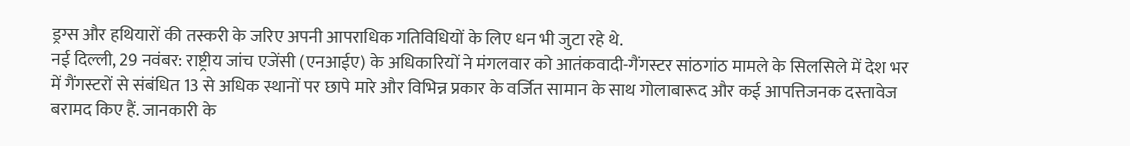ड्रग्स और हथियारों की तस्करी के जरिए अपनी आपराधिक गतिविधियों के लिए धन भी जुटा रहे थे.
नई दिल्ली, 29 नवंबर: राष्ट्रीय जांच एजेंसी (एनआईए) के अधिकारियों ने मंगलवार को आतंकवादी-गैंगस्टर सांठगांठ मामले के सिलसिले में देश भर में गैंगस्टरों से संबंधित 13 से अधिक स्थानों पर छापे मारे और विभिन्न प्रकार के वर्जित सामान के साथ गोलाबारूद और कई आपत्तिजनक दस्तावेज बरामद किए हैं. जानकारी के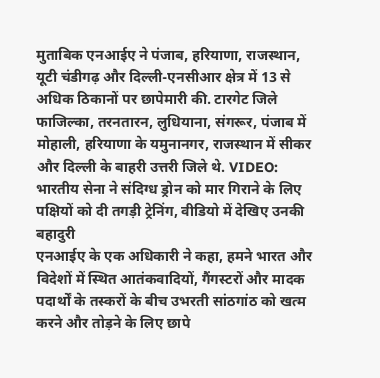मुताबिक एनआईए ने पंजाब, हरियाणा, राजस्थान, यूटी चंडीगढ़ और दिल्ली-एनसीआर क्षेत्र में 13 से अधिक ठिकानों पर छापेमारी की. टारगेट जिले फाजिल्का, तरनतारन, लुधियाना, संगरूर, पंजाब में मोहाली, हरियाणा के यमुनानगर, राजस्थान में सीकर और दिल्ली के बाहरी उत्तरी जिले थे. VIDEO: भारतीय सेना ने संदिग्ध ड्रोन को मार गिराने के लिए पक्षियों को दी तगड़ी ट्रेनिंग, वीडियो में देखिए उनकी बहादुरी
एनआईए के एक अधिकारी ने कहा, हमने भारत और विदेशों में स्थित आतंकवादियों, गैंगस्टरों और मादक पदार्थों के तस्करों के बीच उभरती सांठगांठ को खत्म करने और तोड़ने के लिए छापे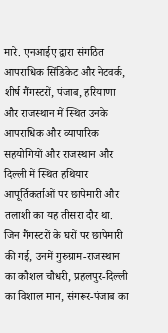मारे. एनआईए द्वारा संगठित आपराधिक सिंडिकेट और नेटवर्क, शीर्ष गैंगस्टरों, पंजाब, हरियाणा और राजस्थान में स्थित उनके आपराधिक और व्यापारिक सहयोगियों और राजस्थान और दिल्ली में स्थित हथियार आपूर्तिकर्ताओं पर छापेमारी और तलाशी का यह तीसरा दौर था.
जिन गैंगस्टरों के घरों पर छापेमारी की गई, उनमें गुरुग्राम-राजस्थान का कौशल चौधरी, प्रहलपुर-दिल्ली का विशाल मान, संगरूर-पंजाब का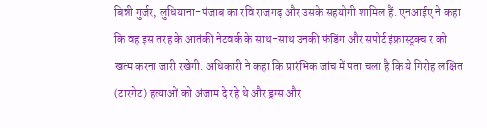बिन्नी गुर्जर, लुधियाना-पंजाब का रवि राजगढ़ और उसके सहयोगी शामिल हैं. एनआईए ने कहा कि वह इस तरह के आतंकी नेटवर्क के साथ-साथ उनकी फंडिंग और सपोर्ट इंफ्रास्ट्रक्च र को खत्म करना जारी रखेगी. अधिकारी ने कहा कि प्रारंभिक जांच में पता चला है कि ये गिरोह लक्षित (टारगेट) हत्याओं को अंजाम दे रहे थे और ड्रग्स और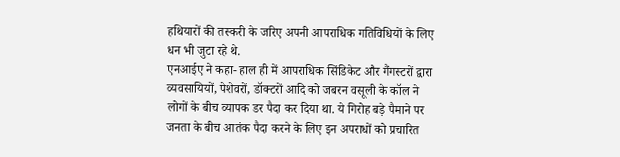हथियारों की तस्करी के जरिए अपनी आपराधिक गतिविधियों के लिए धन भी जुटा रहे थे.
एनआईए ने कहा- हाल ही में आपराधिक सिंडिकेट और गैंगस्टरों द्वारा व्यवसायियों, पेशेवरों, डॉक्टरों आदि को जबरन वसूली के कॉल ने लोगों के बीच व्यापक डर पैदा कर दिया था. ये गिरोह बड़े पैमाने पर जनता के बीच आतंक पैदा करने के लिए इन अपराधों को प्रचारित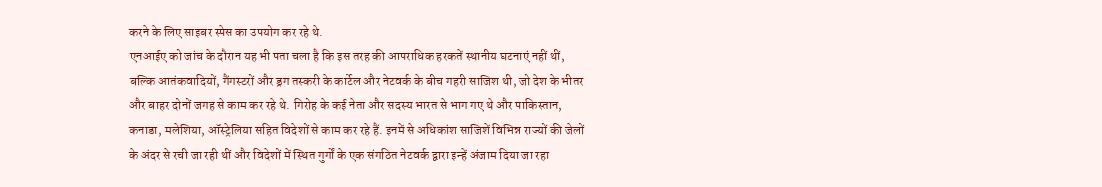करने के लिए साइबर स्पेस का उपयोग कर रहे थे.
एनआईए को जांच के दौरान यह भी पता चला है कि इस तरह की आपराधिक हरकतें स्थानीय घटनाएं नहीं थीं, बल्कि आतंकवादियों, गैंगस्टरों और ड्रग तस्करी के कार्टेल और नेटवर्क के बीच गहरी साजिश थी, जो देश के भीतर और बाहर दोनों जगह से काम कर रहे थे. गिरोह के कई नेता और सदस्य भारत से भाग गए थे और पाकिस्तान, कनाडा, मलेशिया, ऑस्ट्रेलिया सहित विदेशों से काम कर रहे हैं. इनमें से अधिकांश साजिशें विभिन्न राज्यों की जेलों के अंदर से रची जा रही थीं और विदेशों में स्थित गुर्गों के एक संगठित नेटवर्क द्वारा इन्हें अंजाम दिया जा रहा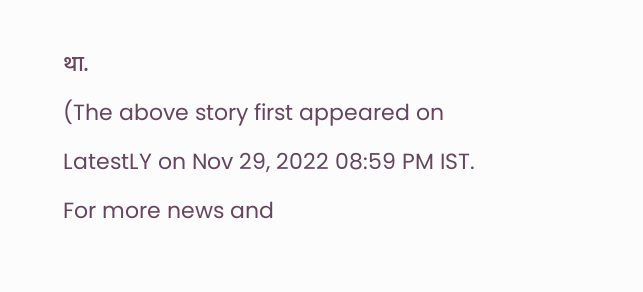था.
(The above story first appeared on LatestLY on Nov 29, 2022 08:59 PM IST. For more news and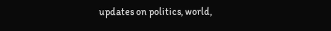updates on politics, world,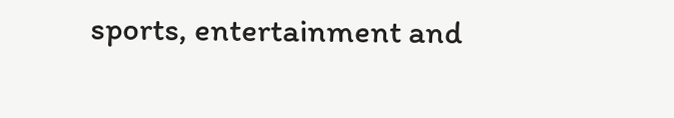sports, entertainment and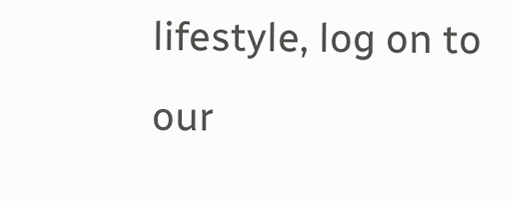lifestyle, log on to our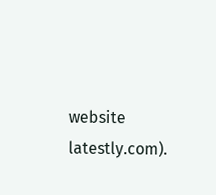website latestly.com).